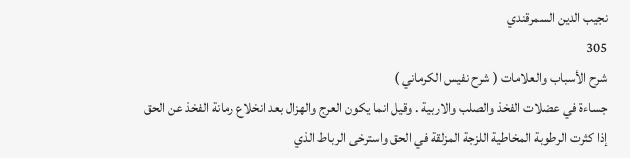نجيب الدين السمرقندي
305
شرح الأسباب والعلامات ( شرح نفيس الكرماني )
جساءة في عضلات الفخذ والصلب والاربية . وقيل انما يكون العرج والهزال بعد انخلاع رمانة الفخذ عن الحق إذا كثرت الرطوبة المخاطية اللزجة المزلقة في الحق واسترخى الرباط الذي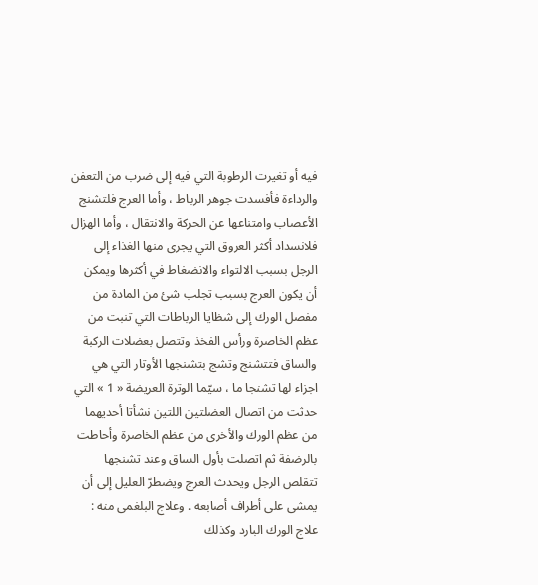فيه أو تغيرت الرطوبة التي فيه إلى ضرب من التعفن والرداءة فأفسدت جوهر الرباط ، وأما العرج فلتشنج الأعصاب وامتناعها عن الحركة والانتقال ، وأما الهزال فلانسداد أكثر العروق التي يجرى منها الغذاء إلى الرجل بسبب الالتواء والانضغاط في أكثرها ويمكن أن يكون العرج بسبب تجلب شئ من المادة من مفصل الورك إلى شظايا الرباطات التي تنبت من عظم الخاصرة ورأس الفخذ وتتصل بعضلات الركبة والساق فتتشنج وتشج بتشنجها الأوتار التي هي اجزاء لها تشنجا ما ، سيّما الوترة العريضة « 1 » التي حدثت من اتصال العضلتين اللتين نشأتا أحديهما من عظم الورك والأخرى من عظم الخاصرة وأحاطت بالرضفة ثم اتصلت بأول الساق وعند تشنجها تتقلص الرجل ويحدث العرج ويضطرّ العليل إلى أن يمشى على أطراف أصابعه . وعلاج البلغمى منه : علاج الورك البارد وكذلك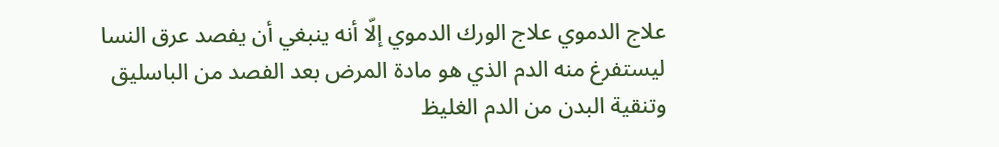علاج الدموي علاج الورك الدموي إلّا أنه ينبغي أن يفصد عرق النسا ليستفرغ منه الدم الذي هو مادة المرض بعد الفصد من الباسليق وتنقية البدن من الدم الغليظ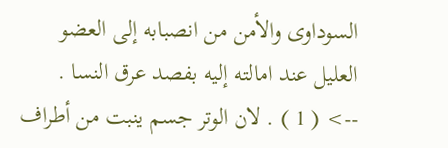السوداوى والأمن من انصبابه إلى العضو العليل عند امالته إليه بفصد عرق النسا .
--> ( 1 ) . لان الوتر جسم ينبت من أطراف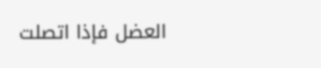العضل فإذا اتصلت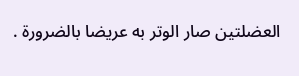العضلتين صار الوتر به عريضا بالضرورة .